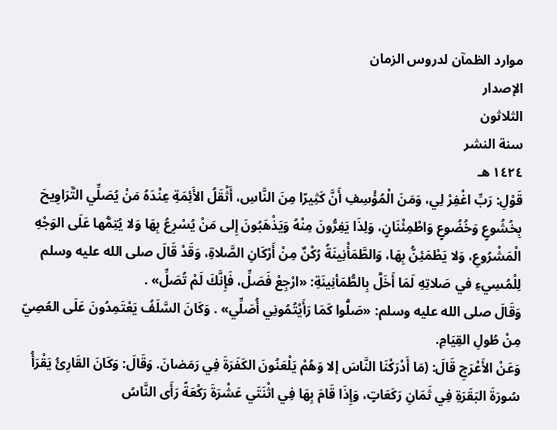موارد الظمآن لدروس الزمان
الإصدار
الثلاثون
سنة النشر
١٤٢٤ هـ
قَوْلِ: رَبِّ اغْفِرْ لِي، وَمَنَ الْمُؤْسِفِ أَنَّ كَثِيرًا مِنَ النَّاسِ، أَثْقَلُ الأَئِمَةِ عِنْدَهُ مَنْ يُصَلِّي التَّرَاوِيحَ بِخُشُوعٍ وَخُضُوعٍ وَاطْمِئْنَانٍ، وَلِذَا يَفِرُّونَ مِنْهُ وَيَذْهَبُونَ إِلى مَنْ يُسْرِعُ بِهَا وَلا يُتِمُّها عَلَى الوَجْهِ الْمَشْرُوعِ، وَلا يَطْمَئِنُّ بِهَا، وَالطَّمَأْنِينَةُ رُكْنٌ مِنْ أَرْكَانِ الصَّلاةِ، وَقَدْ قَالَ صلى الله عليه وسلم لِلْمُسِيءِ في صَلاتِهِ لَمَا أَخَلَّ بِالطُّمَأنِينَةِ: «ارْجِعْ فَصَلِّ، فَإِنَّكَ لَمْ تُصَلِّ» .
وَقَالَ صلى الله عليه وسلم: «صَلُّوا كَمَا رَأَيْتُمُونِي أُصَلِّي» . وَكَانَ السَّلَفُ يَعْتَمِدُونَ عَلَى العُصِيّ مِنْ طُولِ القِيَامِ.
وَعَنْ الأَعْرَجِ قَالَ: (مَا أَدْرَكْنَا النَّاسَ إلا وَهُمْ يَلْعَنُونَ الكَفَرَةَ فِي رَمَضانَ. وَقَالَ: وَكَانَ القَارِئُ يَقْرَأُ سُورَةَ البَقَرَةِ فِي ثَمَانِ رَكَعَاتٍ، وَإِذَا قَامَ بِهَا فِي اثْنَتَي عَشْرَةَ رَكْعَةً رَأَى النَّاسُ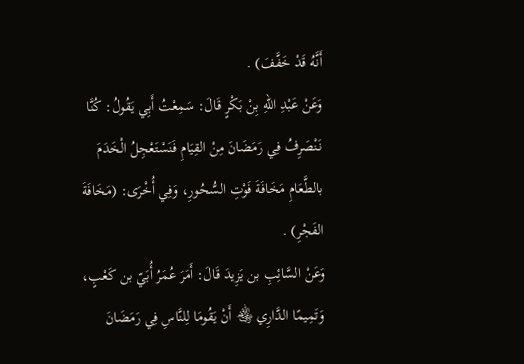أَنَّهُ قَدْ خَفَّفَ) .
وَعَنْ عَبْدِ اللهِ بِنْ بَكْرٍ قَالَ: سَمِعْتُ أَبِي يَقُولُ: كُنَّا نَنْصَرِفُ فِي رَمَضَانَ مِنْ القِيَامِ فَنَسْتَعْجِلُ الْخَدَمَ بالطَّعَامِ مَخَافَةَ فَوْتِ السُّحُورِ، وَفِي أُخْرَى: (مَخَافَةَ الفَجْرِ) .
وَعَنْ السَّائِبِ بن يَزِيدَ قَالَ: أَمَرَ عُمَرُ أُبَيّ بن كَعْبٍ، وَتَمِيمًا الدَّارِي ﵃ أَنْ يَقُومَا لِلنَّاسِ فِي رَمَضَانَ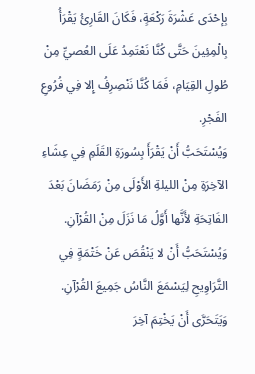بِإحْدَى عَشْرَةَ رَكْعَةٍ، فَكَانَ القَارِئُ يَقْرَأُ بِالْمِئِينَ حَتَّى كُنَّا نَعْتَمِدُ عَلَى العُصيِّ مِنْ طُولِ القِيَامِ، فَمَا كُنَّا نَنْصِرِفُ إِلا فِي فُرُوعِ الفَجْرِ.
وَيُسْتَحَبُّ أَنْ يَقْرَأَ بِسُورَةِ القَلَمِ فِي عِشَاءِ الآخِرَةِ مِنْ الليلةِ الأَوْلَى مِنْ رَمَضَانَ بَعْدَ الفَاتِحَةِ لأَنَّها أَوَّلُ مَا نَزَلَ مِنْ القُرْآنِ. وَيُسْتَحَبُّ أَنْ لا يَنْقُصَ عَنْ خَتْمَةٍ فِي التَّرَاوِيحِ لِيَسْمَعَ النَّاسُ جَمِيعَ القُرْآنِ. وَيَتَحَرَّى أَنْ يَخْتِمَ آخِرَ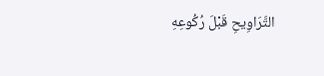التَّرَاوِيحِ قَبْلَ رُكُوعِهِ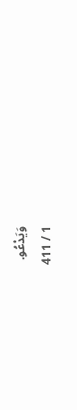وَيَدْعُو.
1 / 411